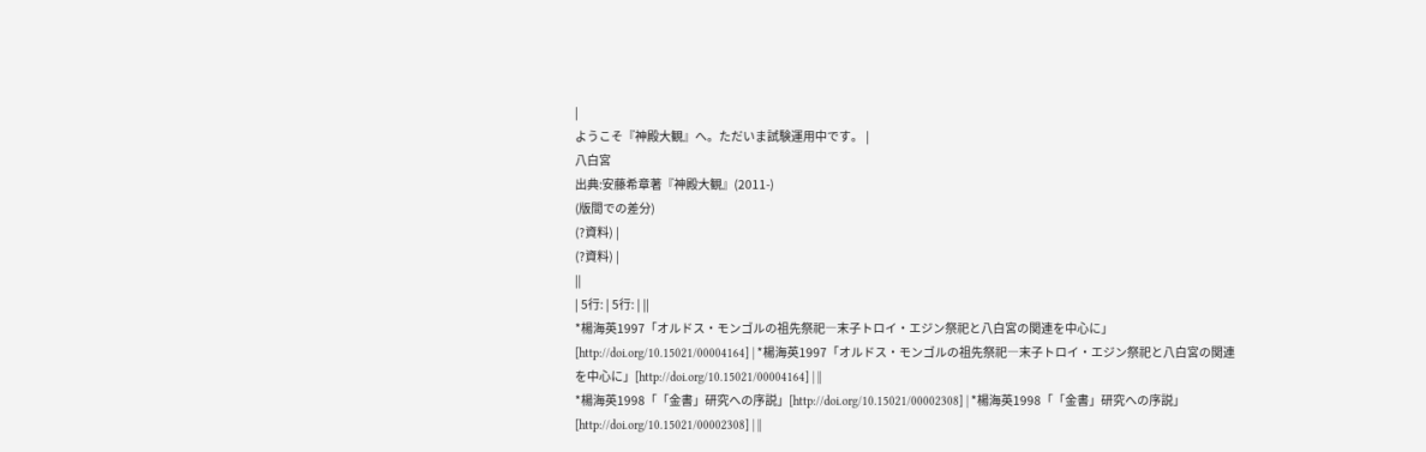|
ようこそ『神殿大観』へ。ただいま試験運用中です。 |
八白宮
出典:安藤希章著『神殿大観』(2011-)
(版間での差分)
(?資料) |
(?資料) |
||
| 5行: | 5行: | ||
*楊海英1997「オルドス・モンゴルの祖先祭祀―末子トロイ・エジン祭祀と八白宮の関連を中心に」[http://doi.org/10.15021/00004164] | *楊海英1997「オルドス・モンゴルの祖先祭祀―末子トロイ・エジン祭祀と八白宮の関連を中心に」[http://doi.org/10.15021/00004164] | ||
*楊海英1998「「金書」研究への序説」[http://doi.org/10.15021/00002308] | *楊海英1998「「金書」研究への序説」[http://doi.org/10.15021/00002308] | ||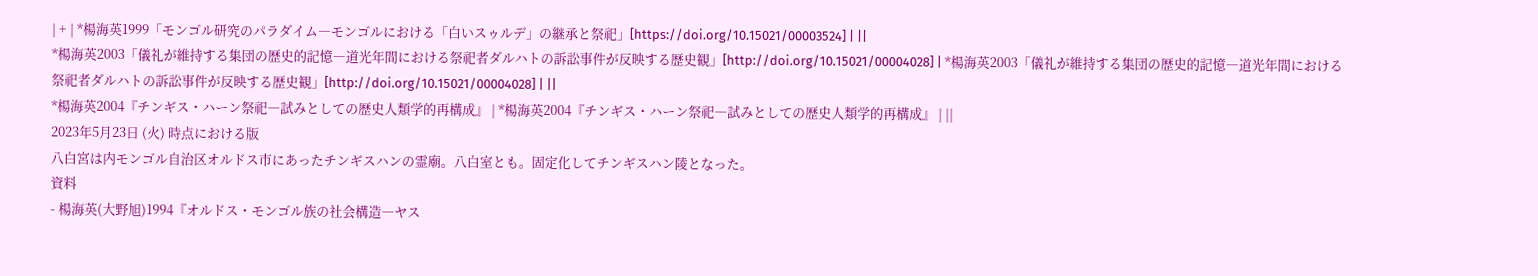| + | *楊海英1999「モンゴル研究のパラダイム―モンゴルにおける「白いスゥルデ」の継承と祭祀」[https://doi.org/10.15021/00003524] | ||
*楊海英2003「儀礼が維持する集団の歴史的記憶―道光年間における祭祀者ダルハトの訴訟事件が反映する歴史観」[http://doi.org/10.15021/00004028] | *楊海英2003「儀礼が維持する集団の歴史的記憶―道光年間における祭祀者ダルハトの訴訟事件が反映する歴史観」[http://doi.org/10.15021/00004028] | ||
*楊海英2004『チンギス・ハーン祭祀―試みとしての歴史人類学的再構成』 | *楊海英2004『チンギス・ハーン祭祀―試みとしての歴史人類学的再構成』 | ||
2023年5月23日 (火) 時点における版
八白宮は内モンゴル自治区オルドス市にあったチンギスハンの霊廟。八白室とも。固定化してチンギスハン陵となった。
資料
- 楊海英(大野旭)1994『オルドス・モンゴル族の社会構造―ヤス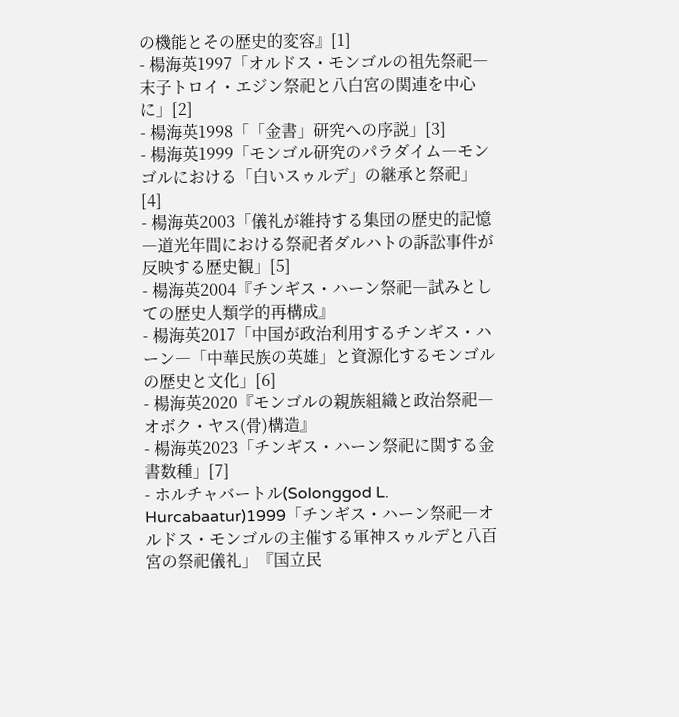の機能とその歴史的変容』[1]
- 楊海英1997「オルドス・モンゴルの祖先祭祀―末子トロイ・エジン祭祀と八白宮の関連を中心に」[2]
- 楊海英1998「「金書」研究への序説」[3]
- 楊海英1999「モンゴル研究のパラダイム―モンゴルにおける「白いスゥルデ」の継承と祭祀」[4]
- 楊海英2003「儀礼が維持する集団の歴史的記憶―道光年間における祭祀者ダルハトの訴訟事件が反映する歴史観」[5]
- 楊海英2004『チンギス・ハーン祭祀―試みとしての歴史人類学的再構成』
- 楊海英2017「中国が政治利用するチンギス・ハーン―「中華民族の英雄」と資源化するモンゴルの歴史と文化」[6]
- 楊海英2020『モンゴルの親族組織と政治祭祀―オボク・ヤス(骨)構造』
- 楊海英2023「チンギス・ハーン祭祀に関する金書数種」[7]
- ホルチャバートル(Solonggod L. Hurcabaatur)1999「チンギス・ハーン祭祀―オルドス・モンゴルの主催する軍神スゥルデと八百宮の祭祀儀礼」『国立民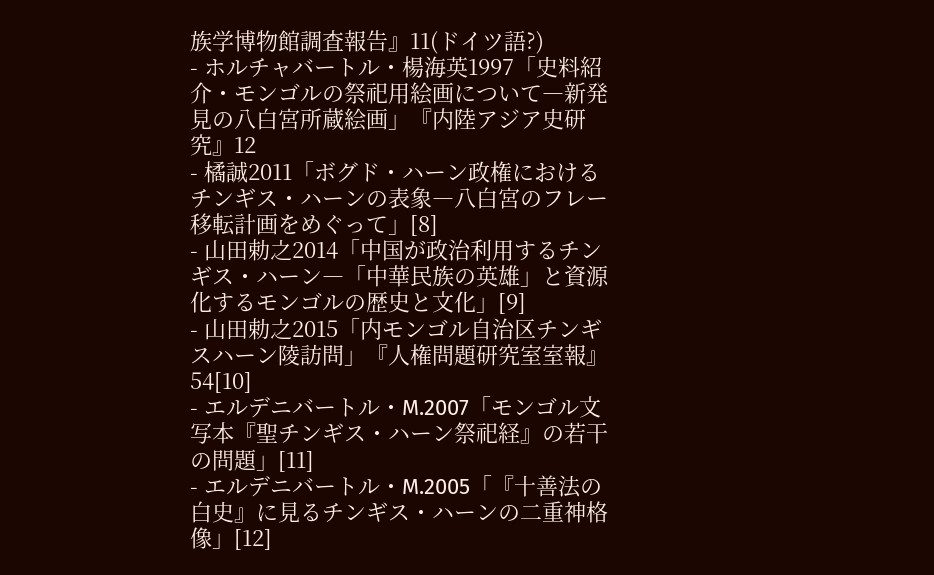族学博物館調査報告』11(ドイツ語?)
- ホルチャバートル・楊海英1997「史料紹介・モンゴルの祭祀用絵画について―新発見の八白宮所蔵絵画」『内陸アジア史研究』12
- 橘誠2011「ボグド・ハーン政権におけるチンギス・ハーンの表象―八白宮のフレー移転計画をめぐって」[8]
- 山田勅之2014「中国が政治利用するチンギス・ハーン―「中華民族の英雄」と資源化するモンゴルの歴史と文化」[9]
- 山田勅之2015「内モンゴル自治区チンギスハーン陵訪問」『人権問題研究室室報』54[10]
- エルデニバートル・M.2007「モンゴル文写本『聖チンギス・ハーン祭祀経』の若干の問題」[11]
- エルデニバートル・M.2005「『十善法の白史』に見るチンギス・ハーンの二重神格像」[12]